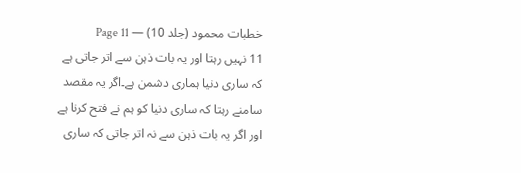خطبات محمود (جلد 10) — Page 11
11 نہیں رہتا اور یہ بات ذہن سے اتر جاتی ہے کہ ساری دنیا ہماری دشمن ہے۔اگر یہ مقصد سامنے رہتا کہ ساری دنیا کو ہم نے فتح کرنا ہے اور اگر یہ بات ذہن سے نہ اتر جاتی کہ ساری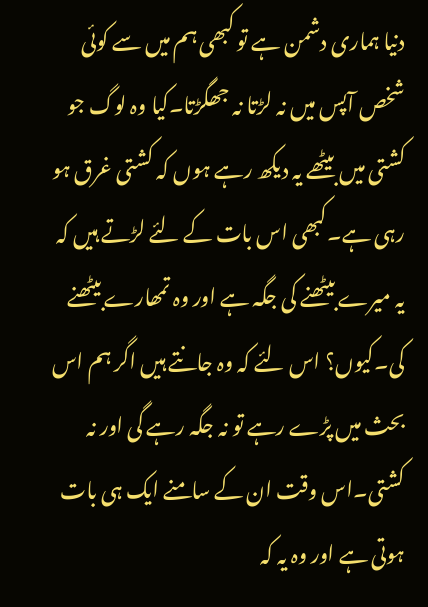دنیا ہماری دشمن ہے تو کبھی ہم میں سے کوئی شخص آپس میں نہ لڑتا نہ جھگڑتا۔کیا وہ لوگ جو کشتی میں بیٹھے یہ دیکھ رہے ہوں کہ کشتی غرق ہو رہی ہے۔کبھی اس بات کے لئے لڑتے ہیں کہ یہ میرے بیٹھنے کی جگہ ہے اور وہ تمھارے بیٹھنے کی۔کیوں؟ اس لئے کہ وہ جانتے ہیں اگر ہم اس بحث میں پڑے رہے تو نہ جگہ رہے گی اور نہ کشتی۔اس وقت ان کے سامنے ایک ہی بات ہوتی ہے اور وہ یہ کہ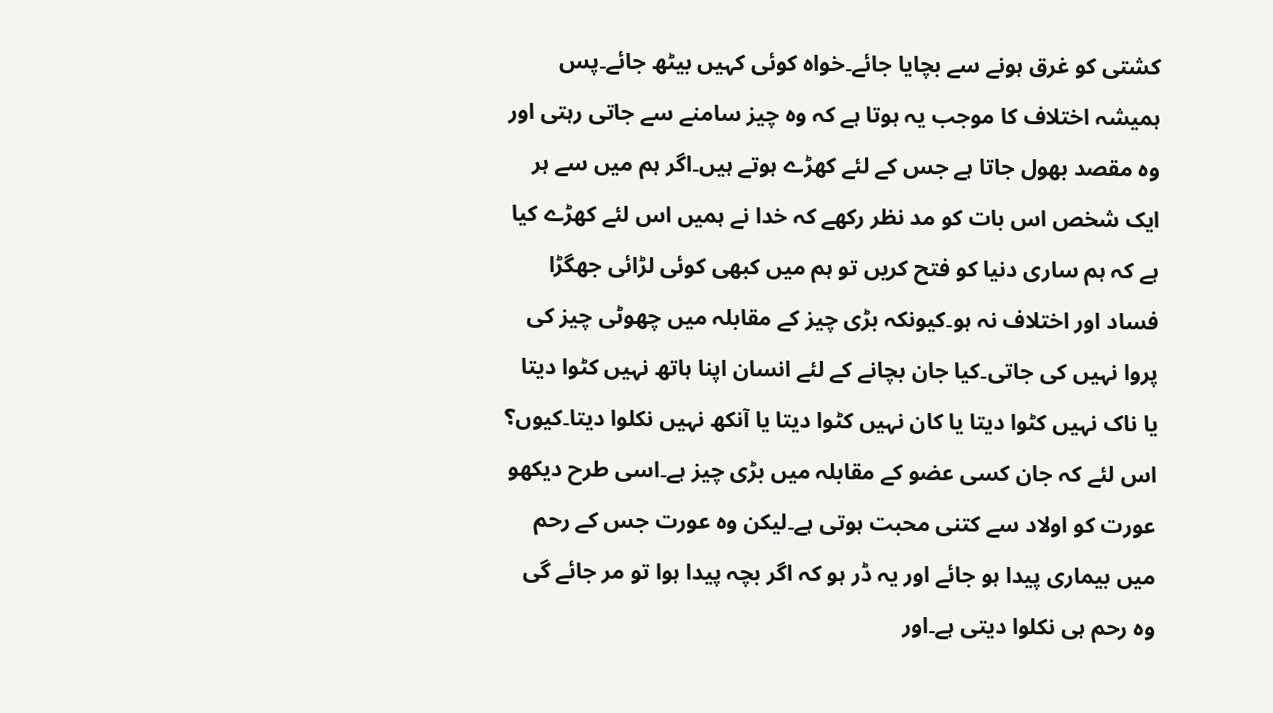کشتی کو غرق ہونے سے بچایا جائے۔خواہ کوئی کہیں بیٹھ جائے۔پس ہمیشہ اختلاف کا موجب یہ ہوتا ہے کہ وہ چیز سامنے سے جاتی رہتی اور وہ مقصد بھول جاتا ہے جس کے لئے کھڑے ہوتے ہیں۔اگر ہم میں سے ہر ایک شخص اس بات کو مد نظر رکھے کہ خدا نے ہمیں اس لئے کھڑے کیا ہے کہ ہم ساری دنیا کو فتح کریں تو ہم میں کبھی کوئی لڑائی جھگڑا فساد اور اختلاف نہ ہو۔کیونکہ بڑی چیز کے مقابلہ میں چھوٹی چیز کی پروا نہیں کی جاتی۔کیا جان بچانے کے لئے انسان اپنا ہاتھ نہیں کٹوا دیتا یا ناک نہیں کٹوا دیتا یا کان نہیں کٹوا دیتا یا آنکھ نہیں نکلوا دیتا۔کیوں؟ اس لئے کہ جان کسی عضو کے مقابلہ میں بڑی چیز ہے۔اسی طرح دیکھو عورت کو اولاد سے کتنی محبت ہوتی ہے۔لیکن وہ عورت جس کے رحم میں بیماری پیدا ہو جائے اور یہ ڈر ہو کہ اگر بچہ پیدا ہوا تو مر جائے گی وہ رحم ہی نکلوا دیتی ہے۔اور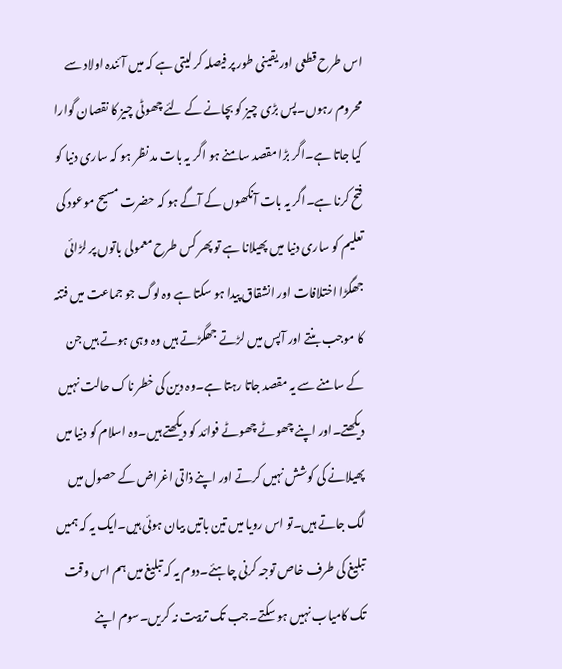اس طرح قطعی اور یقینی طور پر فیصلہ کر لیتی ہے کہ میں آئندہ اولاد سے محروم رہوں۔پس بڑی چیز کو بچانے کے لئے چھوٹی چیز کا نقصان گوارا کیا جاتا ہے۔اگر بڑا مقصد سامنے ہو اگر یہ بات مد نظر ہو کہ ساری دنیا کو فتح کرنا ہے۔اگر یہ بات آنکھوں کے آگے ہو کہ حضرت مسیح موعود کی تعلیم کو ساری دنیا میں پھیلانا ہے تو پھر کس طرح معمولی باتوں پر لڑائی جھگڑا اختلافات اور انشقاق پیدا ہو سکتا ہے وہ لوگ جو جماعت میں فتنہ کا موجب بنتے اور آپس میں لڑتے جھگڑتے ہیں وہ وہی ہوتے ہیں جن کے سامنے سے یہ مقصد جاتا رہتا ہے۔وہ دین کی خطر ناک حالت نہیں دیکھتے۔اور اپنے چھوٹے چھوٹے فوائد کو دیکھتے ہیں۔وہ اسلام کو دنیا میں پھیلانے کی کوشش نہیں کرتے اور اپنے ذاتی اغراض کے حصول میں لگ جاتے ہیں۔تو اس رویا میں تین باتیں بیان ہوئی ہیں۔ایک یہ کہ ہمیں تبلیغ کی طرف خاص توجہ کرنی چاہئے۔دوم یہ کہ تبلیغ میں ہم اس وقت تک کامیاب نہیں ہو سکتے۔جب تک تربیت نہ کریں۔سوم اپنے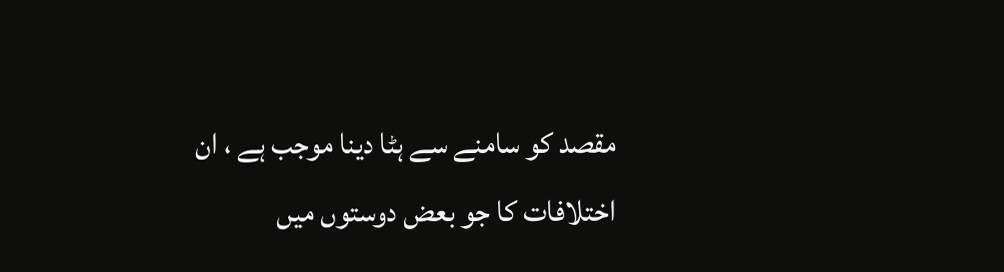مقصد کو سامنے سے ہٹا دینا موجب ہے ، ان اختلافات کا جو بعض دوستوں میں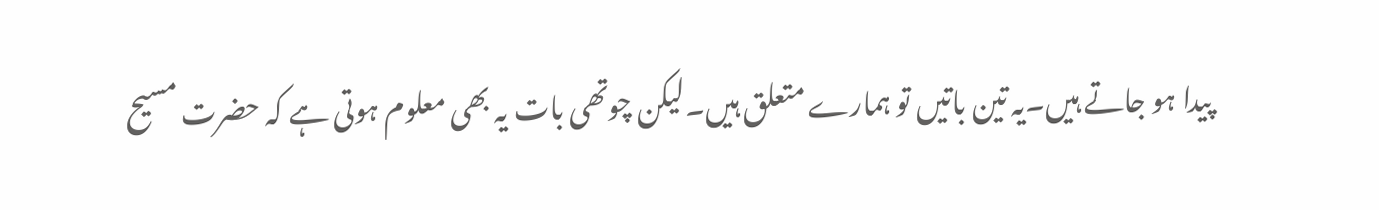پیدا ہو جاتے ہیں۔یہ تین باتیں تو ہمارے متعلق ہیں۔لیکن چوتھی بات یہ بھی معلوم ہوتی ہے کہ حضرت مسیح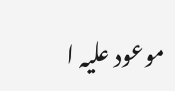موعود علیہ ا